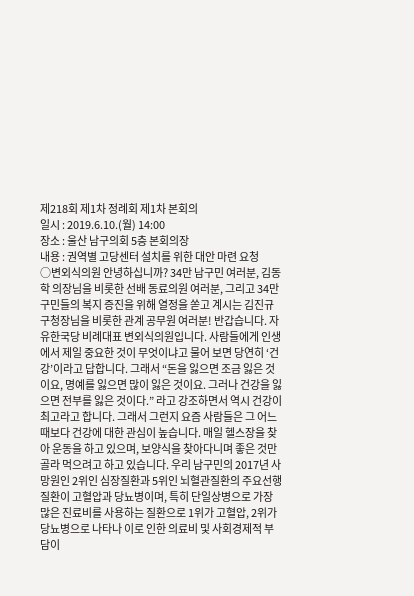제218회 제1차 정례회 제1차 본회의
일시 : 2019.6.10.(월) 14:00
장소 : 울산 남구의회 5층 본회의장
내용 : 권역별 고당센터 설치를 위한 대안 마련 요청
○변외식의원 안녕하십니까? 34만 남구민 여러분, 김동학 의장님을 비롯한 선배 동료의원 여러분, 그리고 34만 구민들의 복지 증진을 위해 열정을 쏟고 계시는 김진규 구청장님을 비롯한 관계 공무원 여러분! 반갑습니다. 자유한국당 비례대표 변외식의원입니다. 사람들에게 인생에서 제일 중요한 것이 무엇이냐고 물어 보면 당연히 ‘건강’이라고 답합니다. 그래서 “돈을 잃으면 조금 잃은 것이요, 명예를 잃으면 많이 잃은 것이요. 그러나 건강을 잃으면 전부를 잃은 것이다.” 라고 강조하면서 역시 건강이 최고라고 합니다. 그래서 그런지 요즘 사람들은 그 어느 때보다 건강에 대한 관심이 높습니다. 매일 헬스장을 찾아 운동을 하고 있으며, 보양식을 찾아다니며 좋은 것만 골라 먹으려고 하고 있습니다. 우리 남구민의 2017년 사망원인 2위인 심장질환과 5위인 뇌혈관질환의 주요선행질환이 고혈압과 당뇨병이며, 특히 단일상병으로 가장 많은 진료비를 사용하는 질환으로 1위가 고혈압, 2위가 당뇨병으로 나타나 이로 인한 의료비 및 사회경제적 부담이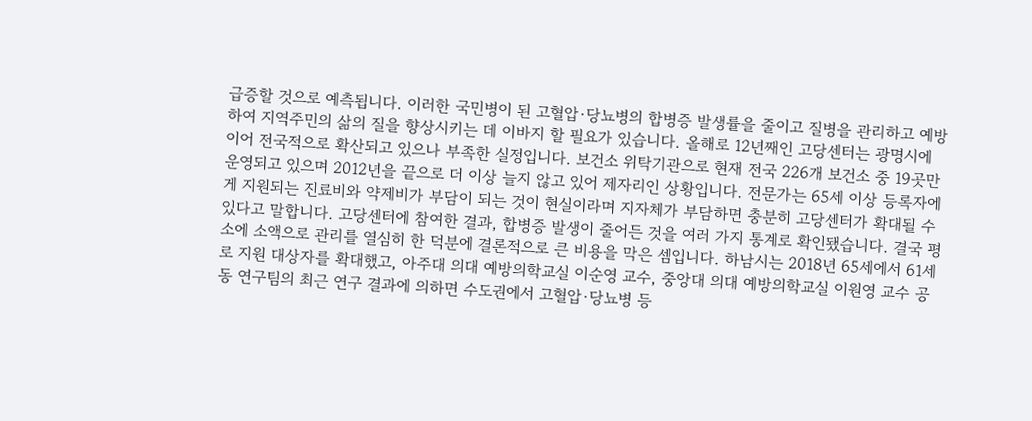급증할 것으로 예측됩니다. 이러한 국민병이 된 고혈압·당뇨병의 합병증 발생률을 줄이고 질병을 관리하고 예방하여 지역주민의 삶의 질을 향상시키는 데 이바지 할 필요가 있습니다. 올해로 12년째인 고당센터는 광명시에 이어 전국적으로 확산되고 있으나 부족한 실정입니다. 보건소 위탁기관으로 현재 전국 226개 보건소 중 19곳만 운영되고 있으며 2012년을 끝으로 더 이상 늘지 않고 있어 제자리인 상황입니다. 전문가는 65세 이상 등록자에게 지원되는 진료비와 약제비가 부담이 되는 것이 현실이라며 지자체가 부담하면 충분히 고당센터가 확대될 수 있다고 말합니다. 고당센터에 참여한 결과, 합병증 발생이 줄어든 것을 여러 가지 통계로 확인됐습니다. 결국 평소에 소액으로 관리를 열심히 한 덕분에 결론적으로 큰 비용을 막은 셈입니다. 하남시는 2018년 65세에서 61세로 지원 대상자를 확대했고, 아주대 의대 예방의학교실 이순영 교수, 중앙대 의대 예방의학교실 이원영 교수 공동 연구팀의 최근 연구 결과에 의하면 수도권에서 고혈압·당뇨병 등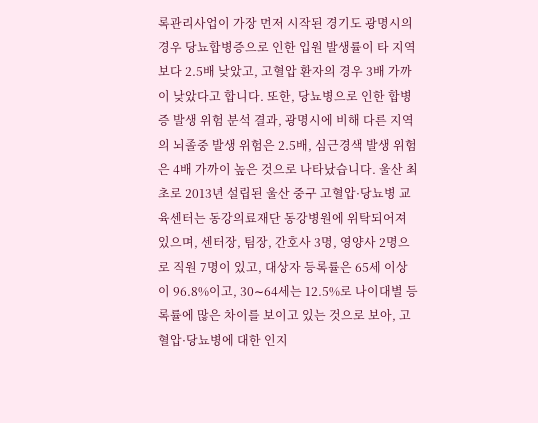록관리사업이 가장 먼저 시작된 경기도 광명시의 경우 당뇨합병증으로 인한 입원 발생률이 타 지역보다 2.5배 낮았고, 고혈압 환자의 경우 3배 가까이 낮았다고 합니다. 또한, 당뇨병으로 인한 합병증 발생 위험 분석 결과, 광명시에 비해 다른 지역의 뇌졸중 발생 위험은 2.5배, 심근경색 발생 위험은 4배 가까이 높은 것으로 나타났습니다. 울산 최초로 2013년 설립된 울산 중구 고혈압·당뇨병 교육센터는 동강의료재단 동강병원에 위탁되어져 있으며, 센터장, 팀장, 간호사 3명, 영양사 2명으로 직원 7명이 있고, 대상자 등록률은 65세 이상이 96.8%이고, 30∼64세는 12.5%로 나이대별 등록률에 많은 차이를 보이고 있는 것으로 보아, 고혈압·당뇨병에 대한 인지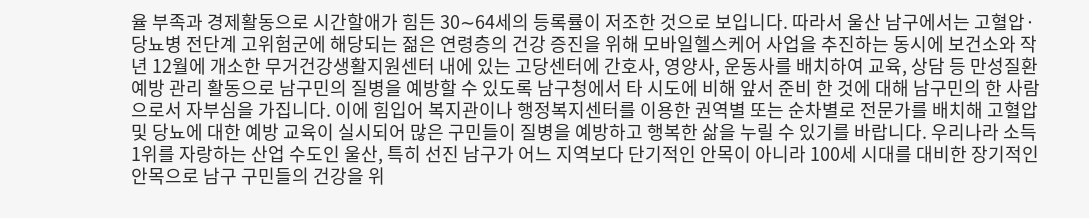율 부족과 경제활동으로 시간할애가 힘든 30∼64세의 등록률이 저조한 것으로 보입니다. 따라서 울산 남구에서는 고혈압·당뇨병 전단계 고위험군에 해당되는 젊은 연령층의 건강 증진을 위해 모바일헬스케어 사업을 추진하는 동시에 보건소와 작년 12월에 개소한 무거건강생활지원센터 내에 있는 고당센터에 간호사, 영양사, 운동사를 배치하여 교육, 상담 등 만성질환예방 관리 활동으로 남구민의 질병을 예방할 수 있도록 남구청에서 타 시도에 비해 앞서 준비 한 것에 대해 남구민의 한 사람으로서 자부심을 가집니다. 이에 힘입어 복지관이나 행정복지센터를 이용한 권역별 또는 순차별로 전문가를 배치해 고혈압 및 당뇨에 대한 예방 교육이 실시되어 많은 구민들이 질병을 예방하고 행복한 삶을 누릴 수 있기를 바랍니다. 우리나라 소득 1위를 자랑하는 산업 수도인 울산, 특히 선진 남구가 어느 지역보다 단기적인 안목이 아니라 100세 시대를 대비한 장기적인 안목으로 남구 구민들의 건강을 위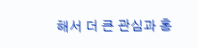해서 더 큰 관심과 홍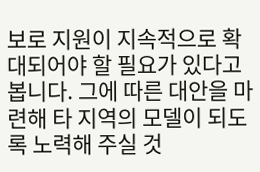보로 지원이 지속적으로 확대되어야 할 필요가 있다고 봅니다. 그에 따른 대안을 마련해 타 지역의 모델이 되도록 노력해 주실 것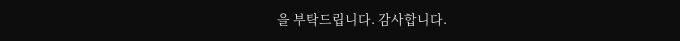을 부탁드립니다. 감사합니다.